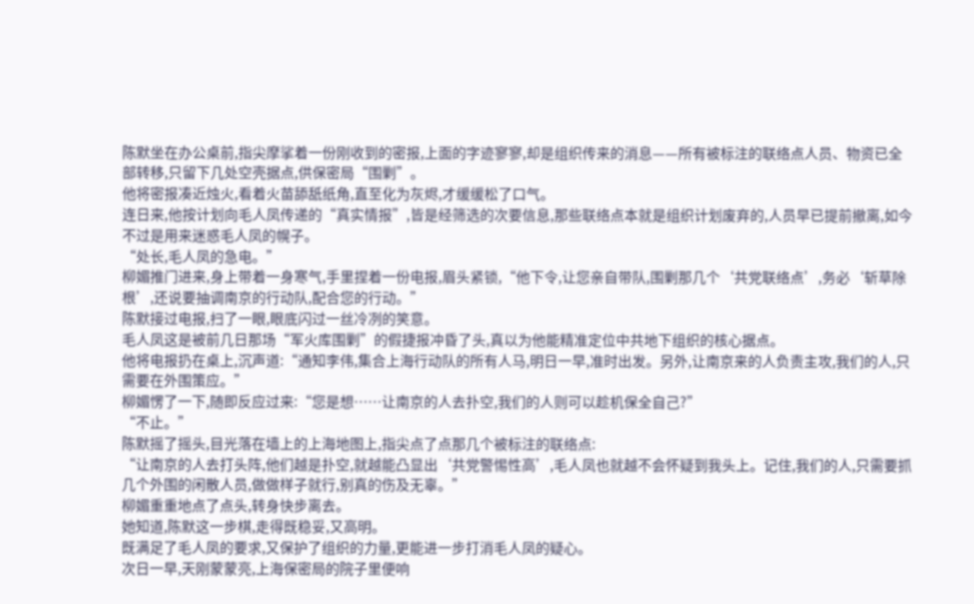陈默坐在办公桌前,指尖摩挲着一份刚收到的密报,上面的字迹寥寥,却是组织传来的消息——所有被标注的联络点人员、物资已全部转移,只留下几处空壳据点,供保密局“围剿”。
他将密报凑近烛火,看着火苗舔舐纸角,直至化为灰烬,才缓缓松了口气。
连日来,他按计划向毛人凤传递的“真实情报”,皆是经筛选的次要信息,那些联络点本就是组织计划废弃的,人员早已提前撤离,如今不过是用来迷惑毛人凤的幌子。
“处长,毛人凤的急电。”
柳媚推门进来,身上带着一身寒气,手里捏着一份电报,眉头紧锁,“他下令,让您亲自带队,围剿那几个‘共党联络点’,务必‘斩草除根’,还说要抽调南京的行动队,配合您的行动。”
陈默接过电报,扫了一眼,眼底闪过一丝冷冽的笑意。
毛人凤这是被前几日那场“军火库围剿”的假捷报冲昏了头,真以为他能精准定位中共地下组织的核心据点。
他将电报扔在桌上,沉声道:“通知李伟,集合上海行动队的所有人马,明日一早,准时出发。另外,让南京来的人负责主攻,我们的人,只需要在外围策应。”
柳媚愣了一下,随即反应过来:“您是想……让南京的人去扑空,我们的人则可以趁机保全自己?”
“不止。”
陈默摇了摇头,目光落在墙上的上海地图上,指尖点了点那几个被标注的联络点:
“让南京的人去打头阵,他们越是扑空,就越能凸显出‘共党警惕性高’,毛人凤也就越不会怀疑到我头上。记住,我们的人,只需要抓几个外围的闲散人员,做做样子就行,别真的伤及无辜。”
柳媚重重地点了点头,转身快步离去。
她知道,陈默这一步棋,走得既稳妥,又高明。
既满足了毛人凤的要求,又保护了组织的力量,更能进一步打消毛人凤的疑心。
次日一早,天刚蒙蒙亮,上海保密局的院子里便响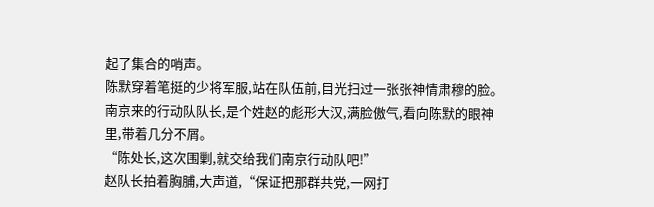起了集合的哨声。
陈默穿着笔挺的少将军服,站在队伍前,目光扫过一张张神情肃穆的脸。
南京来的行动队队长,是个姓赵的彪形大汉,满脸傲气,看向陈默的眼神里,带着几分不屑。
“陈处长,这次围剿,就交给我们南京行动队吧!”
赵队长拍着胸脯,大声道,“保证把那群共党,一网打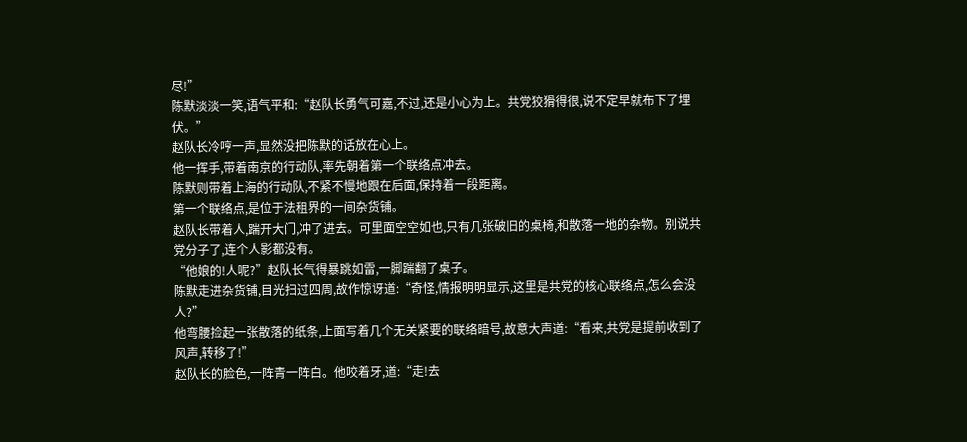尽!”
陈默淡淡一笑,语气平和:“赵队长勇气可嘉,不过,还是小心为上。共党狡猾得很,说不定早就布下了埋伏。”
赵队长冷哼一声,显然没把陈默的话放在心上。
他一挥手,带着南京的行动队,率先朝着第一个联络点冲去。
陈默则带着上海的行动队,不紧不慢地跟在后面,保持着一段距离。
第一个联络点,是位于法租界的一间杂货铺。
赵队长带着人,踹开大门,冲了进去。可里面空空如也,只有几张破旧的桌椅,和散落一地的杂物。别说共党分子了,连个人影都没有。
“他娘的!人呢?”赵队长气得暴跳如雷,一脚踹翻了桌子。
陈默走进杂货铺,目光扫过四周,故作惊讶道:“奇怪,情报明明显示,这里是共党的核心联络点,怎么会没人?”
他弯腰捡起一张散落的纸条,上面写着几个无关紧要的联络暗号,故意大声道:“看来,共党是提前收到了风声,转移了!”
赵队长的脸色,一阵青一阵白。他咬着牙,道:“走!去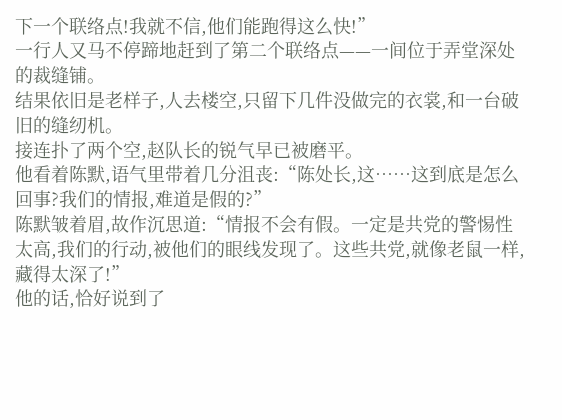下一个联络点!我就不信,他们能跑得这么快!”
一行人又马不停蹄地赶到了第二个联络点——一间位于弄堂深处的裁缝铺。
结果依旧是老样子,人去楼空,只留下几件没做完的衣裳,和一台破旧的缝纫机。
接连扑了两个空,赵队长的锐气早已被磨平。
他看着陈默,语气里带着几分沮丧:“陈处长,这……这到底是怎么回事?我们的情报,难道是假的?”
陈默皱着眉,故作沉思道:“情报不会有假。一定是共党的警惕性太高,我们的行动,被他们的眼线发现了。这些共党,就像老鼠一样,藏得太深了!”
他的话,恰好说到了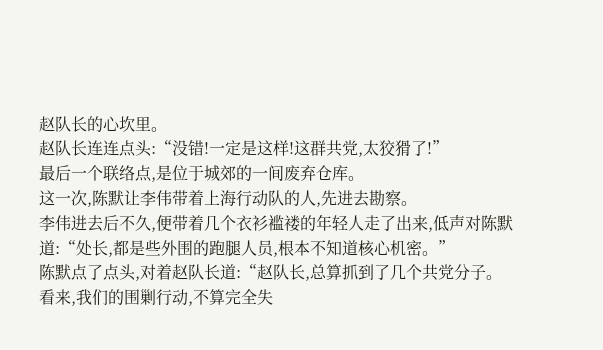赵队长的心坎里。
赵队长连连点头:“没错!一定是这样!这群共党,太狡猾了!”
最后一个联络点,是位于城郊的一间废弃仓库。
这一次,陈默让李伟带着上海行动队的人,先进去勘察。
李伟进去后不久,便带着几个衣衫褴褛的年轻人走了出来,低声对陈默道:“处长,都是些外围的跑腿人员,根本不知道核心机密。”
陈默点了点头,对着赵队长道:“赵队长,总算抓到了几个共党分子。看来,我们的围剿行动,不算完全失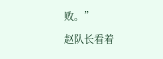败。”
赵队长看着